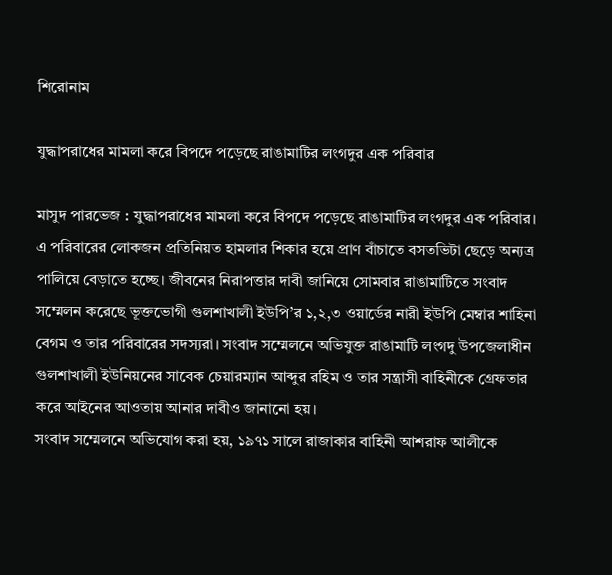শিরোনাম

যুদ্ধাপরাধের মামলা করে বিপদে পড়েছে রাঙামাটির লংগদুর এক পরিবার

মাসুদ পারভেজ : যুদ্ধাপরাধের মামলা করে বিপদে পড়েছে রাঙামাটির লংগদুর এক পরিবার। এ পরিবারের লোকজন প্রতিনিয়ত হামলার শিকার হয়ে প্রাণ বাঁচাতে বসতভিটা ছেড়ে অন্যত্র পালিয়ে বেড়াতে হচ্ছে। জীবনের নিরাপত্তার দাবী জানিয়ে সোমবার রাঙামাটিতে সংবাদ সম্মেলন করেছে ভূক্তভোগী গুলশাখালী ইউপি’র ১,২,৩ ওয়ার্ডের নারী ইউপি মেম্বার শাহিনা বেগম ও তার পরিবারের সদস্যরা। সংবাদ সম্মেলনে অভিযুক্ত রাঙামাটি লংগদু উপজেলাধীন গুলশাখালী ইউনিয়নের সাবেক চেয়ারম্যান আব্দুর রহিম ও তার সন্ত্রাসী বাহিনীকে গ্রেফতার করে আইনের আওতায় আনার দাবীও জানানো হয়।
সংবাদ সম্মেলনে অভিযোগ করা হয়, ১৯৭১ সালে রাজাকার বাহিনী আশরাফ আলীকে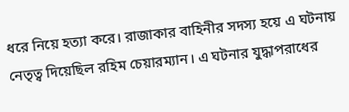ধরে নিয়ে হত্যা করে। রাজাকার বাহিনীর সদস্য হয়ে এ ঘটনায় নেতৃত্ব দিয়েছিল রহিম চেয়ারম্যান। এ ঘটনার যুদ্ধাপরাধের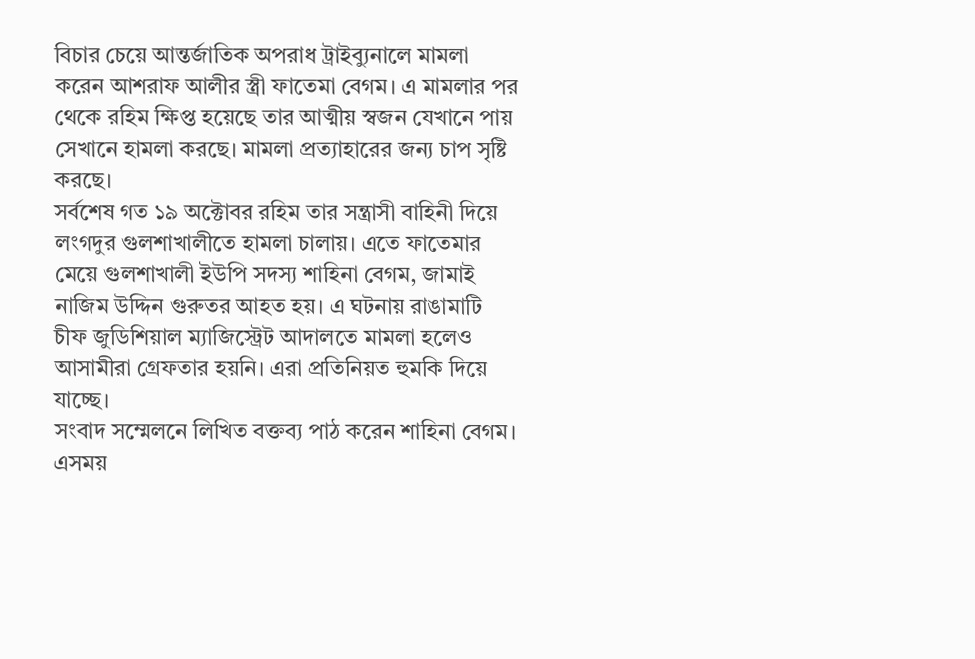বিচার চেয়ে আন্তর্জাতিক অপরাধ ট্রাইব্যুনালে মামলা করেন আশরাফ আলীর স্ত্রী ফাতেমা বেগম। এ মামলার পর থেকে রহিম ক্ষিপ্ত হয়েছে তার আত্মীয় স্বজন যেখানে পায় সেখানে হামলা করছে। মামলা প্রত্যাহারের জন্য চাপ সৃষ্টি করছে।
সর্বশেষ গত ১৯ অক্টোবর রহিম তার সন্ত্রাসী বাহিনী দিয়ে লংগদুর গুলশাখালীতে হামলা চালায়। এতে ফাতেমার মেয়ে গুলশাখালী ইউপি সদস্য শাহিনা বেগম, জামাই নাজিম উদ্দিন গুরুতর আহত হয়। এ ঘটনায় রাঙামাটি চীফ জুডিশিয়াল ম্যাজিস্ট্রেট আদালতে মামলা হলেও আসামীরা গ্রেফতার হয়নি। এরা প্রতিনিয়ত হুমকি দিয়ে যাচ্ছে।
সংবাদ সম্মেলনে লিখিত বক্তব্য পাঠ করেন শাহিনা বেগম। এসময়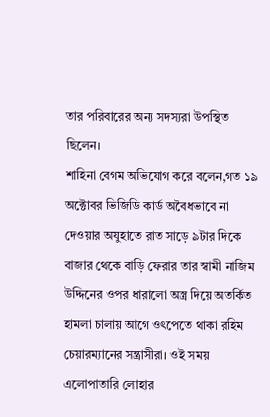তার পরিবারের অন্য সদস্যরা উপস্থিত ছিলেন।
শাহিনা বেগম অভিযোগ করে বলেন,গত ১৯ অক্টোবর ভিজিডি কার্ড অবৈধভাবে না দেওয়ার অযুহাতে রাত সাড়ে ৯টার দিকে বাজার থেকে বাড়ি ফেরার তার স্বামী নাজিম উদ্দিনের ওপর ধারালো অস্ত্র দিয়ে অতর্কিত হামলা চালায় আগে ওৎপেতে থাকা রহিম চেয়ারম্যানের সন্ত্রাসীরা। ওই সময় এলোপাতারি লোহার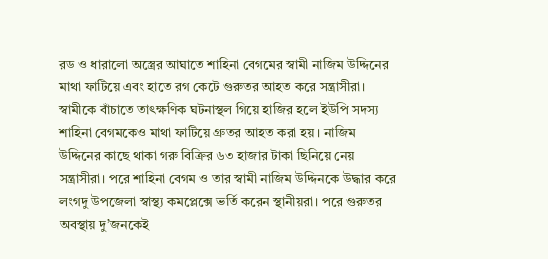রড ও ধারালো অস্ত্রের আঘাতে শাহিনা বেগমের স্বামী নাজিম উদ্দিনের মাথা ফাটিয়ে এবং হাতে রগ কেটে গুরুতর আহত করে সন্ত্রাসীরা। স্বামীকে বাঁচাতে তাৎক্ষণিক ঘটনাস্থল গিয়ে হাজির হলে ইউপি সদস্য শাহিনা বেগমকেও মাথা ফাটিয়ে গ্রুতর আহত করা হয়। নাজিম উদ্দিনের কাছে থাকা গরু বিক্রির ৬৩ হাজার টাকা ছিনিয়ে নেয় সন্ত্রাসীরা। পরে শাহিনা বেগম ও তার স্বামী নাজিম উদ্দিনকে উদ্ধার করে লংগদু উপজেলা স্বাস্থ্য কমপ্লেক্সে ভর্তি করেন স্থানীয়রা। পরে গুরুতর অবস্থায় দু’জনকেই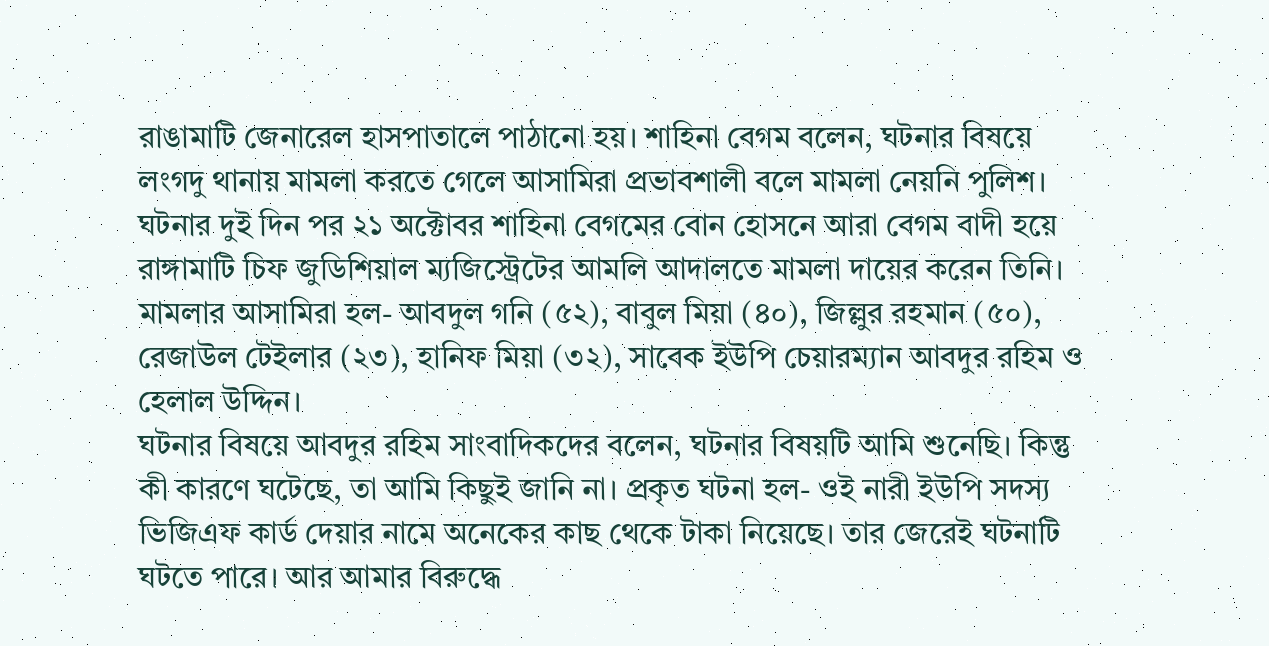রাঙামাটি জেনারেল হাসপাতালে পাঠানো হয়। শাহিনা বেগম বলেন, ঘটনার বিষয়ে লংগদু থানায় মামলা করতে গেলে আসামিরা প্রভাবশালী বলে মামলা নেয়নি পুলিশ।
ঘটনার দুই দিন পর ২১ অক্টোবর শাহিনা বেগমের বোন হোসনে আরা বেগম বাদী হয়ে রাঙ্গামাটি চিফ জুডিশিয়াল ম্যজিস্ট্রেটের আমলি আদালতে মামলা দায়ের করেন তিনি। মামলার আসামিরা হল- আবদুল গনি (৫২), বাবুল মিয়া (৪০), জিল্লুর রহমান (৫০), রেজাউল টেইলার (২৩), হানিফ মিয়া (৩২), সাবেক ইউপি চেয়ারম্যান আবদুর রহিম ও হেলাল উদ্দিন।
ঘটনার বিষয়ে আবদুর রহিম সাংবাদিকদের বলেন, ঘটনার বিষয়টি আমি শুনেছি। কিন্তু কী কারণে ঘটেছে, তা আমি কিছুই জানি না। প্রকৃত ঘটনা হল- ওই নারী ইউপি সদস্য ভিজিএফ কার্ড দেয়ার নামে অনেকের কাছ থেকে টাকা নিয়েছে। তার জেরেই ঘটনাটি ঘটতে পারে। আর আমার বিরুদ্ধে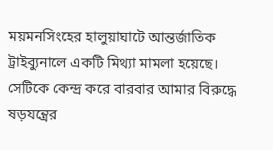ময়মনসিংহের হালুয়াঘাটে আন্তর্জাতিক ট্রাইব্যুনালে একটি মিথ্যা মামলা হয়েছে। সেটিকে কেন্দ্র করে বারবার আমার বিরুদ্ধে ষড়যন্ত্রের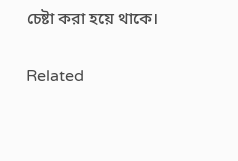চেষ্টা করা হয়ে থাকে।

Related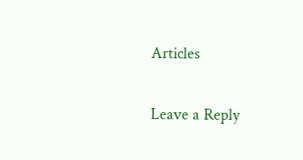Articles

Leave a Reply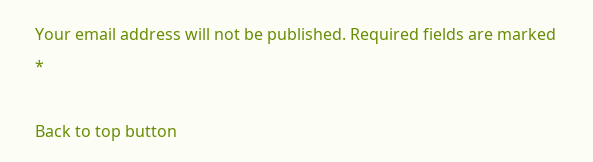Your email address will not be published. Required fields are marked *

Back to top button